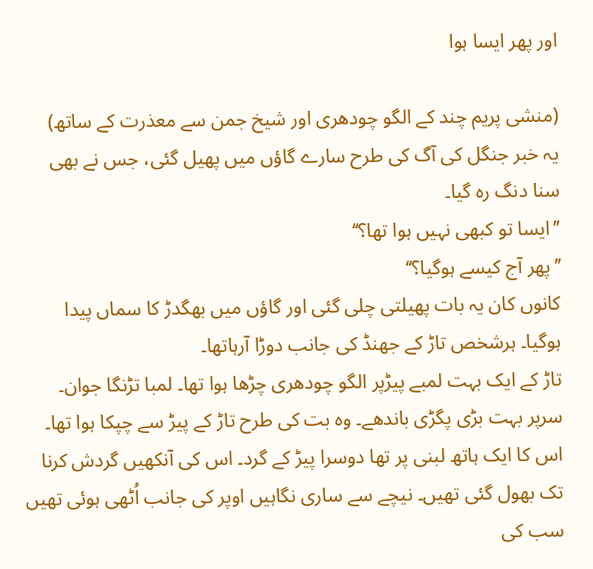اور پھر ایسا ہوا

(منشی پریم چند کے الگو چودھری اور شیخ جمن سے معذرت کے ساتھ)
یہ خبر جنگل کی آگ کی طرح سارے گاؤں میں پھیل گئی، جس نے بھی سنا دنگ رہ گیا۔
’’ایسا تو کبھی نہیں ہوا تھا؟‘‘
’’پھر آج کیسے ہوگیا؟‘‘
کانوں کان یہ بات پھیلتی چلی گئی اور گاؤں میں بھگدڑ کا سماں پیدا ہوگیا۔ ہرشخص تاڑ کے جھنڈ کی جانب دوڑا آرہاتھا۔
تاڑ کے ایک بہت لمبے پیڑپر الگو چودھری چڑھا ہوا تھا۔ لمبا تڑنگا جوان۔ سرپر بہت بڑی پگڑی باندھے۔ وہ بت کی طرح تاڑ کے پیڑ سے چپکا ہوا تھا۔ اس کا ایک ہاتھ لبنی پر تھا دوسرا پیڑ کے گرد۔ اس کی آنکھیں گردش کرنا تک بھول گئی تھیں۔ نیچے سے ساری نگاہیں اوپر کی جانب اُٹھی ہوئی تھیں سب کی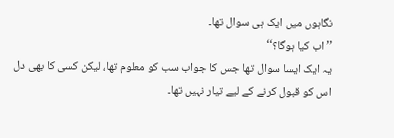نگاہوں میں ایک ہی سوال تھا۔
’’اب کیا ہوگا؟‘‘
یہ ایک ایسا سوال تھا جس کا جواب سب کو معلوم تھا، لیکن کسی کا بھی دل اس کو قبول کرنے کے لیے تیار نہیں تھا۔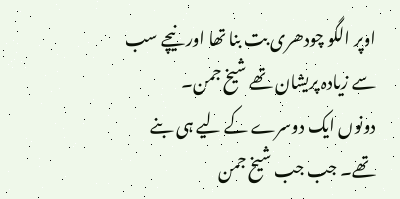اوپر الگو چودھری بت بنا تھا اور نیچے سب سے زیادہ پریشان تھے شیخ جمن۔
دونوں ایک دوسرے کے لیے ہی بنے تھے۔ جب جب شیخ جمن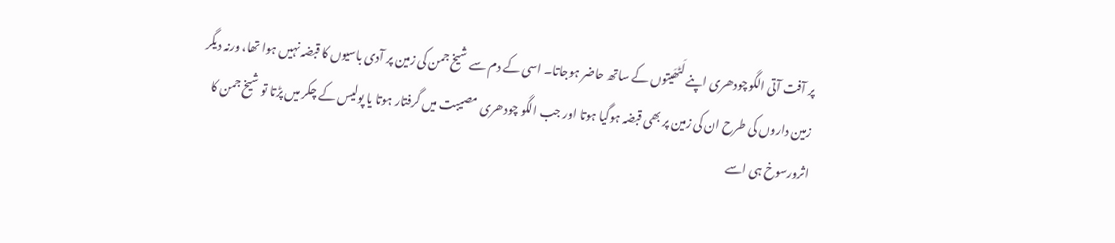پر آفت آتی الگوچودھری اپنے لَٹھَیتوں کے ساتھ حاضر ہوجاتا۔ اسی کے دم سے شیخ جمن کی زمین پر آدی باسیوں کا قبضہ نہیں ہوا تھا، ورنہ دیگر زمین داروں کی طرح ان کی زمین پر بھی قبضہ ہوگیا ہوتا اور جب الگو چودھری مصیبت میں گرفتار ہوتا یا پولیس کے چکر میں پڑتا تو شیخ جمن کا اثرورسوخ ہی اسے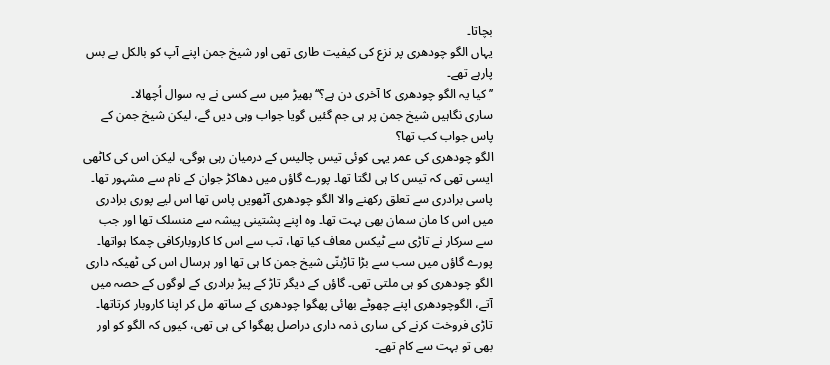بچاتا۔
یہاں الگو چودھری پر نزع کی کیفیت طاری تھی اور شیخ جمن اپنے آپ کو بالکل بے بس پارہے تھے۔
’’کیا یہ الگو چودھری کا آخری دن ہے؟‘‘ بھیڑ میں سے کسی نے یہ سوال اُچھالا۔
ساری نگاہیں شیخ جمن پر ہی جم گئیں گویا جواب وہی دیں گے، لیکن شیخ جمن کے پاس جواب کب تھا؟
الگو چودھری کی عمر یہی کوئی تیس چالیس کے درمیان رہی ہوگی، لیکن اس کی کاٹھی ایسی تھی کہ تیس کا ہی لگتا تھا۔ پورے گاؤں میں دھاکڑ جوان کے نام سے مشہور تھا۔ پاسی برادری سے تعلق رکھنے والا الگو چودھری آٹھویں پاس تھا اس لیے پوری برادری میں اس کا مان سمان بھی بہت تھا۔ وہ اپنے پشتینی پیشہ سے منسلک تھا اور جب سے سرکار نے تاڑی سے ٹیکس معاف کیا تھا، تب سے اس کا کاروبارکافی چمکا ہواتھا۔
پورے گاؤں میں سب سے بڑا تاڑبنّی شیخ جمن کا ہی تھا اور ہرسال اس کی ٹھیکہ داری الگو چودھری کو ہی ملتی تھی۔ گاؤں کے دیگر تاڑ کے پیڑ برادری کے لوگوں کے حصہ میں آتے، الگوچودھری اپنے چھوٹے بھائی پھگوا چودھری کے ساتھ مل کر اپنا کاروبار کرتاتھا۔ تاڑی فروخت کرنے کی ساری ذمہ داری دراصل پھگوا کی ہی تھی، کیوں کہ الگو کو اور بھی تو بہت سے کام تھے۔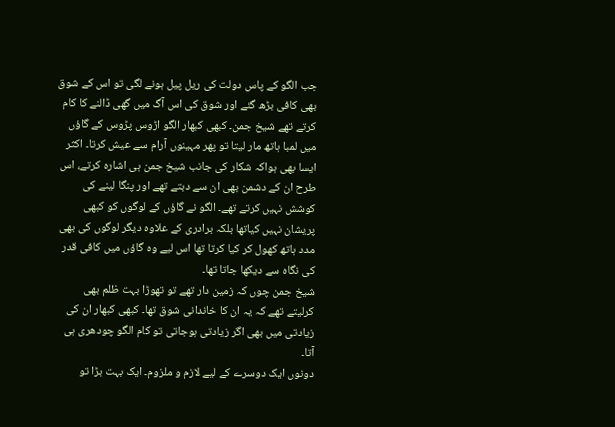جب الگو کے پاس دولت کی ریل پیل ہونے لگی تو اس کے شوق بھی کافی بڑھ گئے اور شوق کی اس آگ میں گھی ڈالنے کا کام کرتے تھے شیخ جمن۔ کبھی کبھار الگو اڑوس پڑوس کے گاؤں میں لمبا ہاتھ مار لیتا تو پھر مہینوں آرام سے عیش کرتا۔ اکثر ایسا بھی ہواکہ شکار کی جانب شیخ جمن ہی اشارہ کرتے، اس طرح ان کے دشمن بھی ان سے دبتے تھے اور پنگا لینے کی کوشش نہیں کرتے تھے۔ الگو نے گاؤں کے لوگوں کو کبھی پریشان نہیں کیاتھا بلکہ برادری کے علاوہ دیگر لوگوں کی بھی مدد ہاتھ کھول کر کیا کرتا تھا اس لیے وہ گاؤں میں کافی قدر کی نگاہ سے دیکھا جاتا تھا۔
شیخ جمن چوں کہ زمین دار تھے تو تھوڑا بہت ظلم بھی کرلیتے تھے کہ یہ ان کا خاندانی شوق تھا۔ کبھی کبھار ان کی زیادتی میں بھی اگر زیادتی ہوجاتی تو کام الگو چودھری ہی آتا۔
دونوں ایک دوسرے کے لیے لازم و ملزوم۔ ایک بہت بڑا تو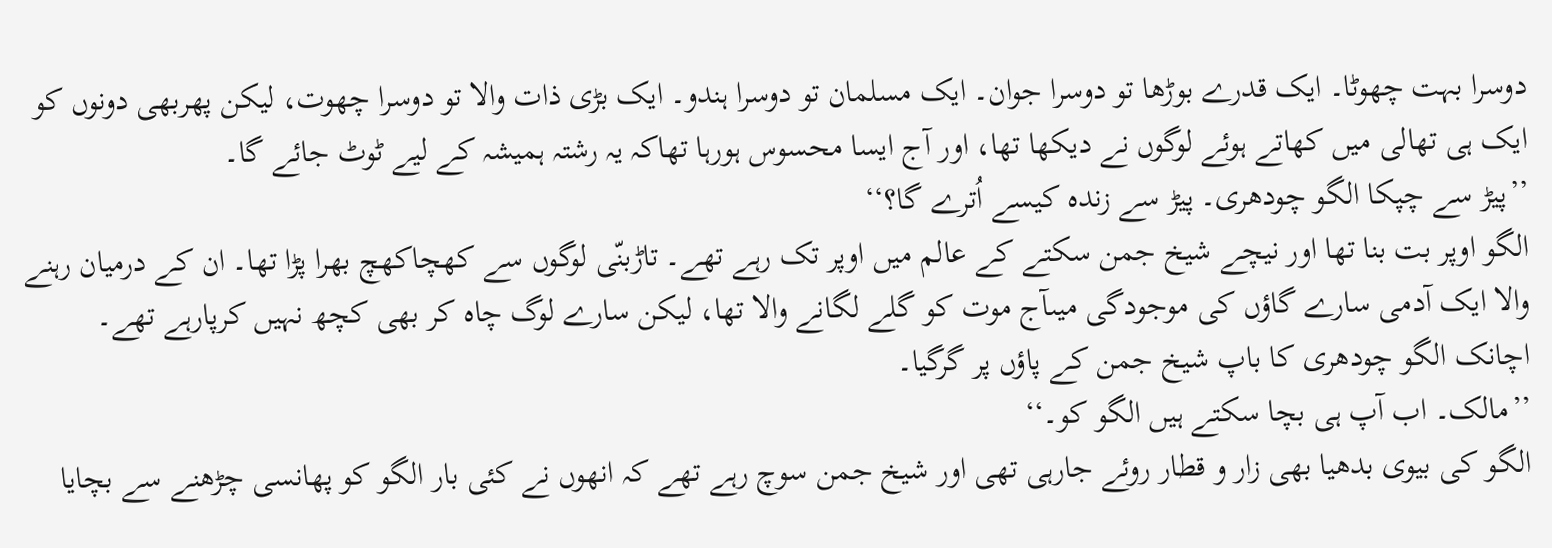دوسرا بہت چھوٹا۔ ایک قدرے بوڑھا تو دوسرا جوان۔ ایک مسلمان تو دوسرا ہندو۔ ایک بڑی ذات والا تو دوسرا چھوت، لیکن پھربھی دونوں کو ایک ہی تھالی میں کھاتے ہوئے لوگوں نے دیکھا تھا، اور آج ایسا محسوس ہورہا تھاکہ یہ رشتہ ہمیشہ کے لیے ٹوٹ جائے گا۔
’’پیڑ سے چپکا الگو چودھری۔ پیڑ سے زندہ کیسے اُترے گا؟‘‘
الگو اوپر بت بنا تھا اور نیچے شیخ جمن سکتے کے عالم میں اوپر تک رہے تھے۔ تاڑبنّی لوگوں سے کھچاکھچ بھرا پڑا تھا۔ ان کے درمیان رہنے والا ایک آدمی سارے گاؤں کی موجودگی میںآج موت کو گلے لگانے والا تھا، لیکن سارے لوگ چاہ کر بھی کچھ نہیں کرپارہے تھے۔
اچانک الگو چودھری کا باپ شیخ جمن کے پاؤں پر گرگیا۔
’’مالک۔ اب آپ ہی بچا سکتے ہیں الگو کو۔‘‘
الگو کی بیوی بدھیا بھی زار و قطار روئے جارہی تھی اور شیخ جمن سوچ رہے تھے کہ انھوں نے کئی بار الگو کو پھانسی چڑھنے سے بچایا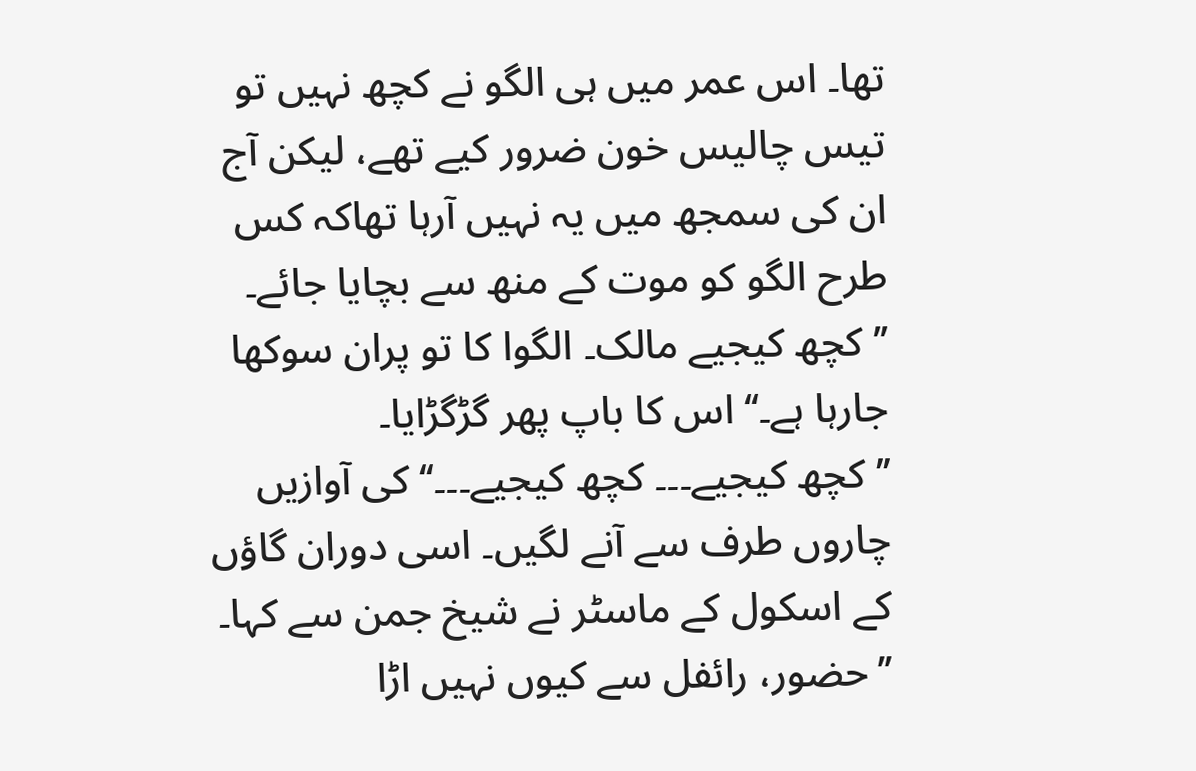تھا۔ اس عمر میں ہی الگو نے کچھ نہیں تو تیس چالیس خون ضرور کیے تھے، لیکن آج ان کی سمجھ میں یہ نہیں آرہا تھاکہ کس طرح الگو کو موت کے منھ سے بچایا جائے۔
’’کچھ کیجیے مالک۔ الگوا کا تو پران سوکھا جارہا ہے۔‘‘ اس کا باپ پھر گڑگڑایا۔
’’کچھ کیجیے۔۔۔ کچھ کیجیے۔۔۔‘‘ کی آوازیں چاروں طرف سے آنے لگیں۔ اسی دوران گاؤں کے اسکول کے ماسٹر نے شیخ جمن سے کہا۔
’’حضور، رائفل سے کیوں نہیں اڑا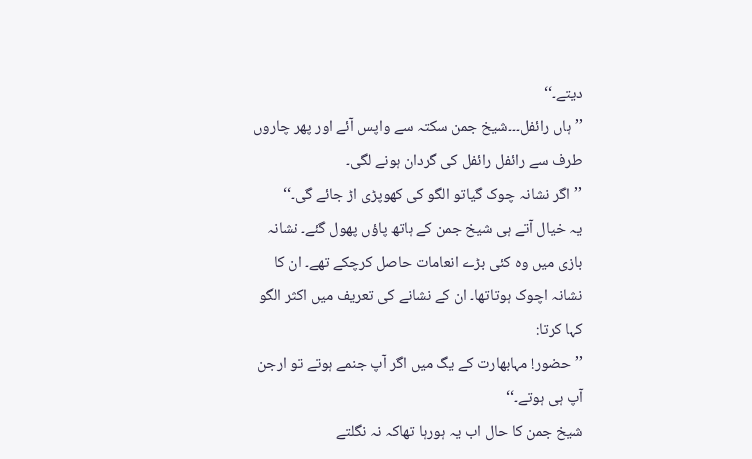دیتے۔‘‘
’’ہاں رائفل۔۔۔شیخ جمن سکتہ سے واپس آئے اور پھر چاروں طرف سے رائفل رائفل کی گردان ہونے لگی۔
’’اگر نشانہ چوک گیاتو الگو کی کھوپڑی اڑ جائے گی۔‘‘
یہ خیال آتے ہی شیخ جمن کے ہاتھ پاؤں پھول گئے۔ نشانہ بازی میں وہ کئی بڑے انعامات حاصل کرچکے تھے۔ ان کا نشانہ اچوک ہوتاتھا۔ ان کے نشانے کی تعریف میں اکثر الگو کہا کرتا:
’’حضور! مہابھارت کے یگ میں اگر آپ جنمے ہوتے تو ارجن آپ ہی ہوتے۔‘‘
شیخ جمن کا حال اب یہ ہورہا تھاکہ نہ نگلتے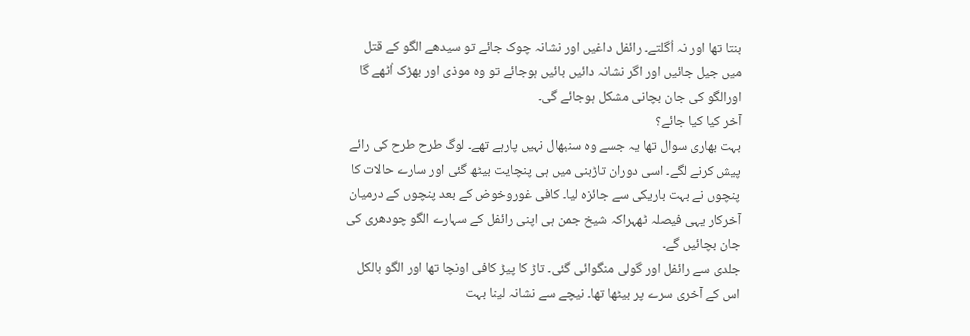بنتا تھا اور نہ اُگلتے۔ رائفل داغیں اور نشانہ چوک جائے تو سیدھے الگو کے قتل میں جیل جائیں اور اگر نشانہ دائیں بائیں ہوجائے تو وہ موذی اور بھڑک اُٹھے گا اورالگو کی جان بچانی مشکل ہوجائے گی۔
آخر کیا کیا جائے؟
بہت بھاری سوال تھا یہ جسے وہ سنبھال نہیں پارہے تھے۔ لوگ طرح طرح کی رائے پیش کرنے لگے۔ اسی دوران تاڑبنی میں ہی پنچایت بیٹھ گئی اور سارے حالات کا پنچوں نے بہت باریکی سے جائزہ لیا۔ کافی غوروخوض کے بعد پنچوں کے درمیان آخرکار یہی فیصلہ ٹھہراکہ شیخ جمن ہی اپنی رائفل کے سہارے الگو چودھری کی جان بچائیں گے۔
جلدی سے رائفل اور گولی منگوائی گئی۔ تاڑ کا پیڑ کافی اونچا تھا اور الگو بالکل اس کے آخری سرے پر بیٹھا تھا۔ نیچے سے نشانہ لینا بہت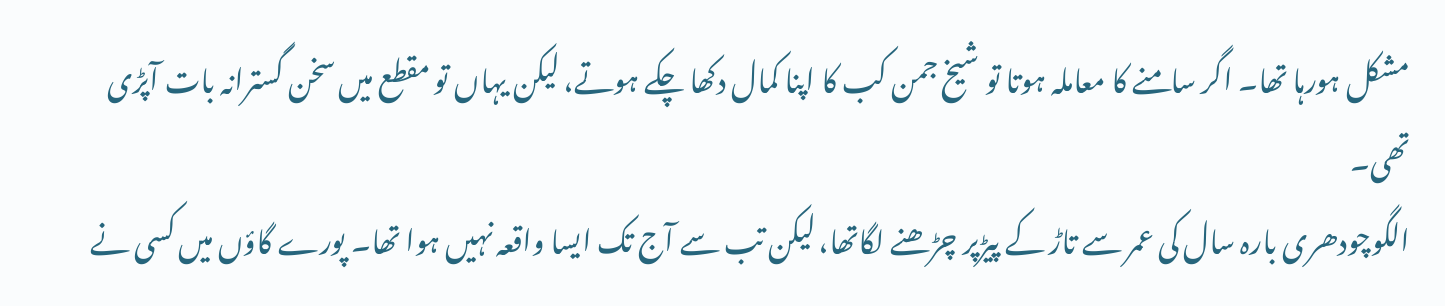مشکل ہورہا تھا۔ اگر سامنے کا معاملہ ہوتا تو شیخ جمن کب کا اپنا کمال دکھا چکے ہوتے، لیکن یہاں تو مقطع میں سخن گسترانہ بات آپڑی تھی۔
الگوچودھری بارہ سال کی عمر سے تاڑ کے پیڑپر چڑھنے لگاتھا، لیکن تب سے آج تک ایسا واقعہ نہیں ہوا تھا۔ پورے گاؤں میں کسی نے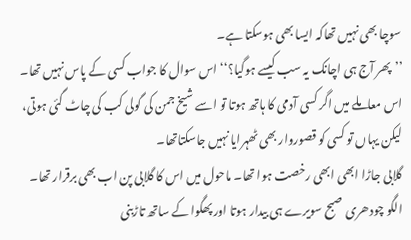سوچا بھی نہیں تھاکہ ایسا بھی ہوسکتا ہے۔
’’پھر آج ہی اچانک یہ سب کیسے ہوگیا؟‘‘ اس سوال کا جواب کسی کے پاس نہیں تھا۔ اس معاملے میں اگر کسی آدمی کا ہاتھ ہوتا تو اسے شیخ جمن کی گولی کب کی چاٹ گئی ہوتی، لیکن یہاں تو کسی کو قصوروار بھی ٹھہرایا نہیں جاسکتاتھا۔
گلابی جاڑا ابھی ابھی رخصت ہوا تھا۔ ماحول میں اس کا گلابی پن اب بھی برقرار تھا۔ الگو چودھری صبح سویرے ہی بیدار ہوتا اور پھگوا کے ساتھ تاڑبنی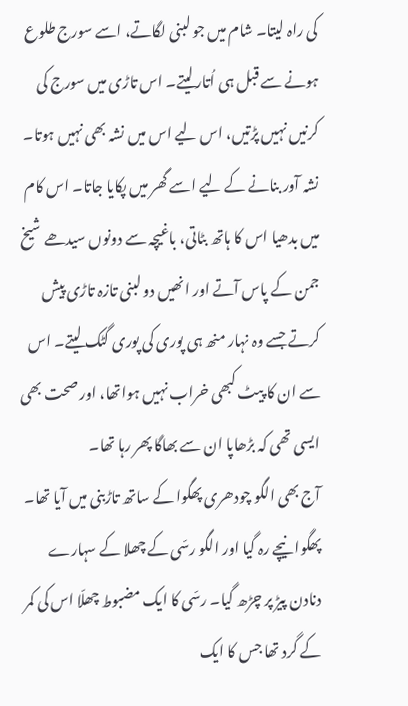کی راہ لیتا۔ شام میں جو لبنی لگاتے، اسے سورج طلوع ہونے سے قبل ہی اُتارلیتے۔ اس تاڑی میں سورج کی کرنیں نہیں پڑتیں، اس لیے اس میں نشہ بھی نہیں ہوتا۔ نشہ آور بنانے کے لیے اسے گھر میں پکایا جاتا۔ اس کام میں بدھیا اس کا ہاتھ بٹاتی، باغیچہ سے دونوں سیدھے شیخ جمن کے پاس آتے اور انھیں دو لبنی تازہ تاڑی پیش کرتے جسے وہ نہار منھ ہی پوری کی پوری گٹک لیتے۔ اس سے ان کا پیٹ کبھی خراب نہیں ہواتھا، اور صحت بھی ایسی تھی کہ بڑھاپا ان سے بھاگا پھر رہا تھا۔
آج بھی الگو چودھری پھگوا کے ساتھ تاڑبنی میں آیا تھا۔ پھگوا نیچے رہ گیا اور الگو رسّی کے چھلا کے سہارے دنادن پیڑ پر چڑھ گیا۔ رسّی کا ایک مضبوط چھلّا اس کی کمر کے گرد تھا جس کا ایک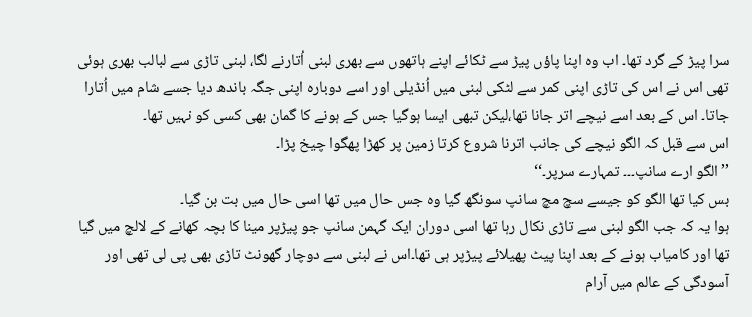سرا پیڑ کے گرد تھا۔ اب وہ اپنا پاؤں پیڑ سے ٹکائے اپنے ہاتھوں سے بھری لبنی اُتارنے لگا، لبنی تاڑی سے لبالب بھری ہوئی تھی اس نے اس کی تاڑی اپنی کمر سے لٹکی لبنی میں اُنڈیلی اور اسے دوبارہ اپنی جگہ باندھ دیا جسے شام میں اُتارا جاتا۔ اس کے بعد اسے نیچے اتر جانا تھا،لیکن تبھی ایسا ہوگیا جس کے ہونے کا گمان بھی کسی کو نہیں تھا۔
اس سے قبل کہ الگو نیچے کی جانب اترنا شروع کرتا زمین پر کھڑا پھگوا چیخ پڑا۔
’’الگو ارے سانپ۔۔۔ تمہارے سرپر۔‘‘
بس کیا تھا الگو کو جیسے سچ مچ سانپ سونگھ گیا وہ جس حال میں تھا اسی حال میں بت بن گیا۔
ہوا یہ کہ جب الگو لبنی سے تاڑی نکال رہا تھا اسی دوران ایک گہمن سانپ جو پیڑپر مینا کا بچہ کھانے کے لالچ میں گیا تھا اور کامیاب ہونے کے بعد اپنا پیٹ پھیلائے پیڑپر ہی تھا۔اس نے لبنی سے دوچار گھونٹ تاڑی بھی پی لی تھی اور آسودگی کے عالم میں آرام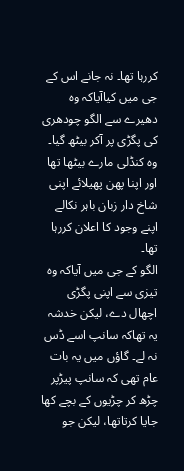کررہا تھا۔ نہ جانے اس کے جی میں کیاآیاکہ وہ دھیرے سے الگو چودھری کی پگڑی پر آکر بیٹھ گیا۔ وہ کنڈلی مارے بیٹھا تھا اور اپنا پھن پھیلائے اپنی شاخ دار زبان باہر نکالے اپنے وجود کا اعلان کررہا تھا۔
الگو کے جی میں آیاکہ وہ تیزی سے اپنی پگڑی اچھال دے، لیکن خدشہ یہ تھاکہ سانپ اسے ڈس نہ لے۔ گاؤں میں یہ بات عام تھی کہ سانپ پیڑپر چڑھ کر چڑیوں کے بچے کھا جایا کرتاتھا، لیکن جو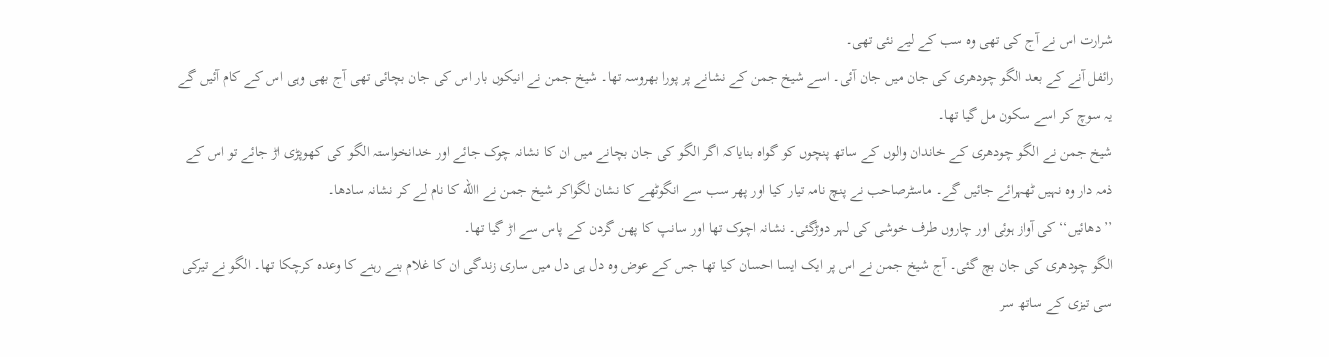شرارت اس نے آج کی تھی وہ سب کے لیے نئی تھی۔
رائفل آنے کے بعد الگو چودھری کی جان میں جان آئی۔ اسے شیخ جمن کے نشانے پر پورا بھروسہ تھا۔ شیخ جمن نے انیکوں بار اس کی جان بچائی تھی آج بھی وہی اس کے کام آئیں گے یہ سوچ کر اسے سکون مل گیا تھا۔
شیخ جمن نے الگو چودھری کے خاندان والوں کے ساتھ پنچوں کو گواہ بنایاکہ اگر الگو کی جان بچانے میں ان کا نشانہ چوک جائے اور خدانخواستہ الگو کی کھوپڑی اڑ جائے تو اس کے ذمہ دار وہ نہیں ٹھہرائے جائیں گے۔ ماسٹرصاحب نے پنچ نامہ تیار کیا اور پھر سب سے انگوٹھے کا نشان لگواکر شیخ جمن نے االله کا نام لے کر نشانہ سادھا۔
’’دھائیں‘‘ کی آواز ہوئی اور چاروں طرف خوشی کی لہر دوڑگئی۔ نشانہ اچوک تھا اور سانپ کا پھن گردن کے پاس سے اڑ گیا تھا۔
الگو چودھری کی جان بچ گئی۔ آج شیخ جمن نے اس پر ایک ایسا احسان کیا تھا جس کے عوض وہ دل ہی دل میں ساری زندگی ان کا غلام بنے رہنے کا وعدہ کرچکا تھا۔ الگو نے تیرکی سی تیزی کے ساتھ سر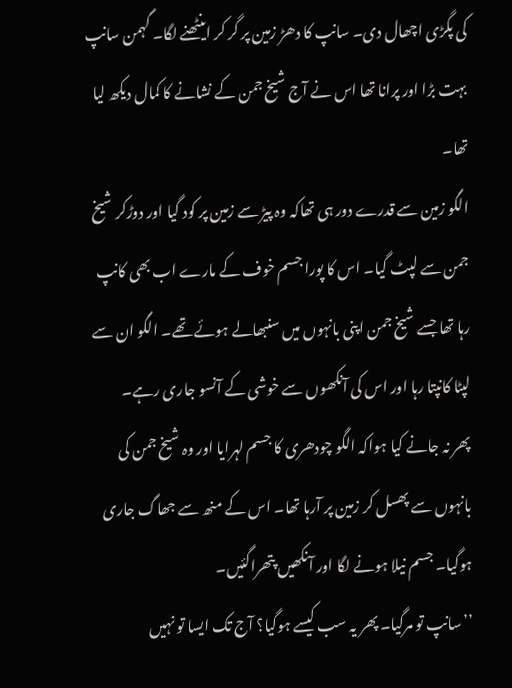کی پگڑی اچھال دی۔ سانپ کا دھڑ زمین پر گر کر اینٹھنے لگا۔ گہمن سانپ بہت بڑا اور پرانا تھا اس نے آج شیخ جمن کے نشانے کا کمال دیکھ لیا تھا۔
الگو زمین سے قدرے دور ہی تھاکہ وہ پیڑ سے زمین پر کود گیا اور دوڑکر شیخ جمن سے لپٹ گیا۔ اس کا پورا جسم خوف کے مارے اب بھی کانپ رہا تھا جسے شیخ جمن اپنی بانہوں میں سنبھالے ہوئے تھے۔ الگو ان سے لپٹا کانپتا رہا اور اس کی آنکھوں سے خوشی کے آنسو جاری رہے۔
پھر نہ جانے کیا ہواکہ الگو چودھری کا جسم لہرایا اور وہ شیخ جمن کی بانہوں سے پھسل کر زمین پر آرہا تھا۔ اس کے منھ سے جھاگ جاری ہوگیا۔ جسم نیلا ہونے لگا اور آنکھیں پتھراگئیں۔
’’سانپ تو مرگیا۔ پھر یہ سب کیسے ہوگیا؟ آج تک ایسا تو نہیں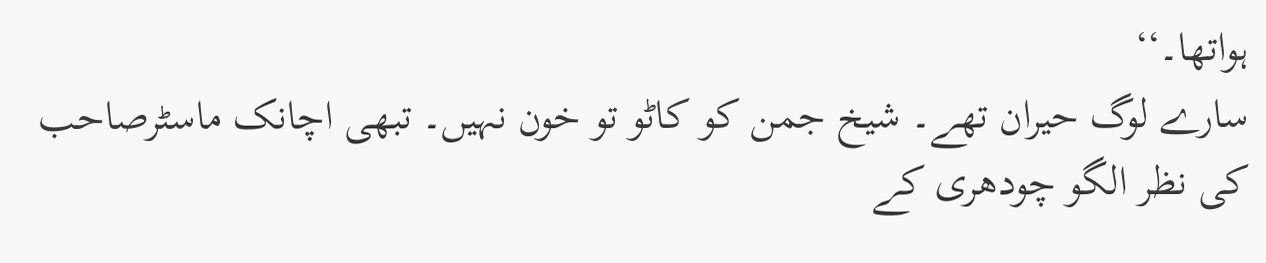ہواتھا۔‘‘
سارے لوگ حیران تھے۔ شیخ جمن کو کاٹو تو خون نہیں۔ تبھی اچانک ماسٹرصاحب کی نظر الگو چودھری کے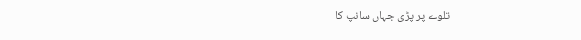تلوے پر پڑی جہاں سانپ کا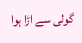گولی سے اڑا ہوا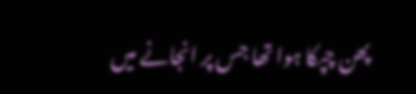پھن چپکا ہوا تھا جس پر انجانے میں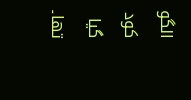الگو کود گیا تھا۔